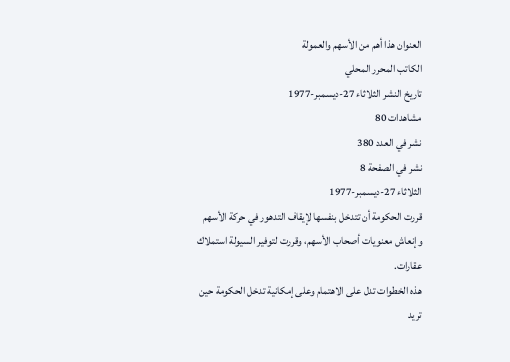العنوان هذا أهم من الأسهم والعمولة
الكاتب المحرر المحلي
تاريخ النشر الثلاثاء 27-ديسمبر-1977
مشاهدات 80
نشر في العدد 380
نشر في الصفحة 8
الثلاثاء 27-ديسمبر-1977
قررت الحكومة أن تتدخل بنفسها لإيقاف التدهور في حركة الأسهم وإنعاش معنويات أصحاب الأسهم، وقررت لتوفير السيولة استملاك عقارات.
هذه الخطوات تدل على الاهتمام وعلى إمكانية تدخل الحكومة حين تريد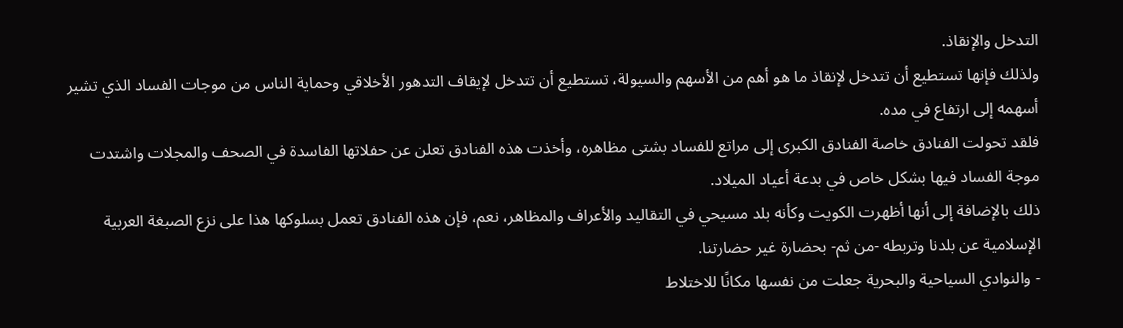التدخل والإنقاذ.
ولذلك فإنها تستطيع أن تتدخل لإنقاذ ما هو أهم من الأسهم والسيولة، تستطيع أن تتدخل لإيقاف التدهور الأخلاقي وحماية الناس من موجات الفساد الذي تشير أسهمه إلى ارتفاع في مده.
فلقد تحولت الفنادق خاصة الفنادق الكبرى إلى مراتع للفساد بشتى مظاهره، وأخذت هذه الفنادق تعلن عن حفلاتها الفاسدة في الصحف والمجلات واشتدت موجة الفساد فيها بشكل خاص في بدعة أعياد الميلاد.
ذلك بالإضافة إلى أنها أظهرت الكويت وكأنه بلد مسيحي في التقاليد والأعراف والمظاهر، نعم، فإن هذه الفنادق تعمل بسلوكها هذا على نزع الصبغة العربية الإسلامية عن بلدنا وتربطه -من ثم- بحضارة غير حضارتنا.
- والنوادي السياحية والبحرية جعلت من نفسها مكانًا للاختلاط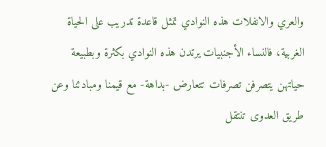والعري والانفلات هذه النوادي تمثل قاعدة تدريب على الحياة الغربية، فالنساء الأجنبيات يرتدن هذه النوادي بكثرة وبطبيعة حياتهن يتصرفن تصرفات تتعارض -بداهة- مع قيمنا ومبادئنا وعن طريق العدوى تنتقل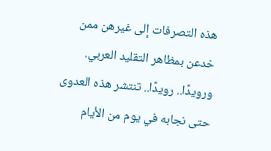هذه التصرفات إلى غيرهن ممن خدعن بمظاهر التقليد العربي.
ورويدًا.. رویدًا.. تنتشر هذه العدوى حتى نجابه في يوم من الأيام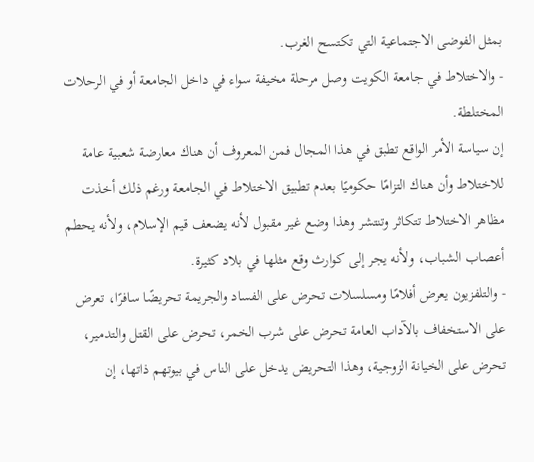بمثل الفوضى الاجتماعية التي تكتسح الغرب.
- والاختلاط في جامعة الكويت وصل مرحلة مخيفة سواء في داخل الجامعة أو في الرحلات المختلطة.
إن سياسة الأمر الواقع تطبق في هذا المجال فمن المعروف أن هناك معارضة شعبية عامة للاختلاط وأن هناك التزامًا حكوميًا بعدم تطبيق الاختلاط في الجامعة ورغم ذلك أخذت مظاهر الاختلاط تتكاثر وتنتشر وهذا وضع غير مقبول لأنه يضعف قيم الإسلام، ولأنه يحطم أعصاب الشباب، ولأنه يجر إلى كوارث وقع مثلها في بلاد كثيرة.
- والتلفزيون يعرض أفلامًا ومسلسلات تحرض على الفساد والجريمة تحريضًا سافرًا، تعرض على الاستخفاف بالآداب العامة تحرض على شرب الخمر، تحرض على القتل والتدمير، تحرض على الخيانة الزوجية، وهذا التحريض يدخل على الناس في بيوتهم ذاتها، إن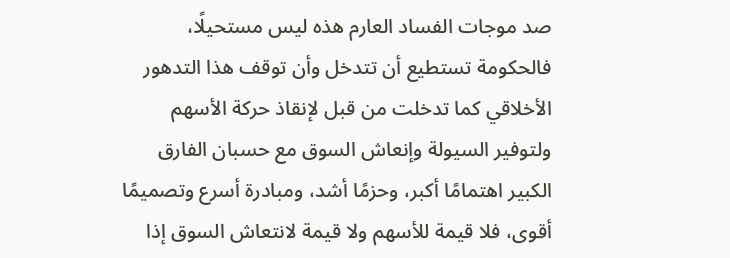صد موجات الفساد العارم هذه ليس مستحيلًا، فالحكومة تستطيع أن تتدخل وأن توقف هذا التدهور الأخلاقي كما تدخلت من قبل لإنقاذ حركة الأسهم ولتوفير السيولة وإنعاش السوق مع حسبان الفارق الكبير اهتمامًا أكبر، وحزمًا أشد، ومبادرة أسرع وتصميمًا أقوى، فلا قيمة للأسهم ولا قيمة لانتعاش السوق إذا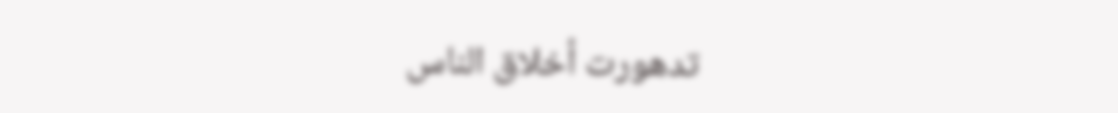تدهورت أخلاق الناس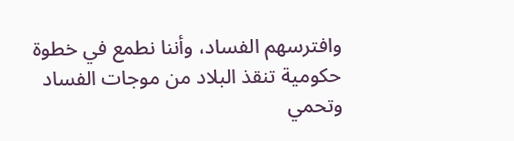وافترسهم الفساد، وأننا نطمع في خطوة حكومية تنقذ البلاد من موجات الفساد وتحمي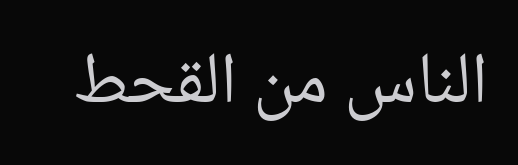الناس من القحط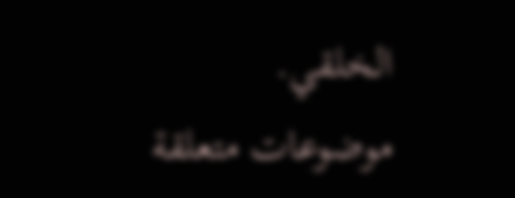الخلقي.
موضوعات متعلقة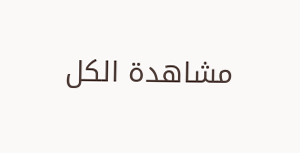مشاهدة الكل